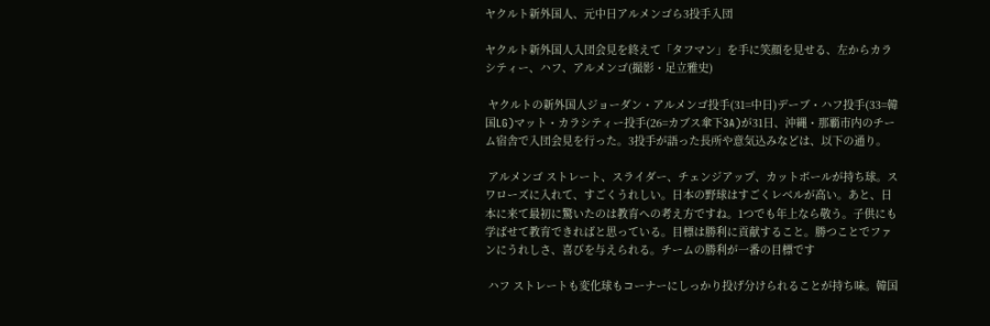ヤクルト新外国人、元中日アルメンゴら3投手入団

ヤクルト新外国人入団会見を終えて「タフマン」を手に笑顔を見せる、左からカラシティー、ハフ、アルメンゴ(撮影・足立雅史)

 ヤクルトの新外国人ジョーダン・アルメンゴ投手(31=中日)デーブ・ハフ投手(33=韓国LG)マット・カラシティー投手(26=カブス傘下3A)が31日、沖縄・那覇市内のチーム宿舎で入団会見を行った。3投手が語った長所や意気込みなどは、以下の通り。

 アルメンゴ ストレート、スライダー、チェンジアップ、カットボールが持ち球。スワローズに入れて、すごくうれしい。日本の野球はすごくレベルが高い。あと、日本に来て最初に驚いたのは教育への考え方ですね。1つでも年上なら敬う。子供にも学ばせて教育できればと思っている。目標は勝利に貢献すること。勝つことでファンにうれしさ、喜びを与えられる。チームの勝利が一番の目標です

 ハフ ストレートも変化球もコーナーにしっかり投げ分けられることが持ち味。韓国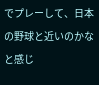でプレーして、日本の野球と近いのかなと感じ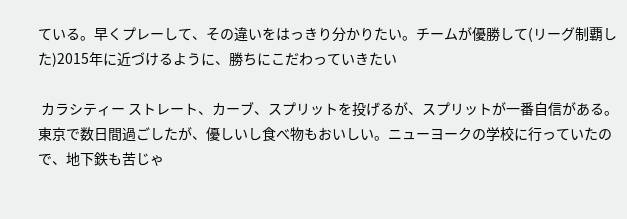ている。早くプレーして、その違いをはっきり分かりたい。チームが優勝して(リーグ制覇した)2015年に近づけるように、勝ちにこだわっていきたい

 カラシティー ストレート、カーブ、スプリットを投げるが、スプリットが一番自信がある。東京で数日間過ごしたが、優しいし食べ物もおいしい。ニューヨークの学校に行っていたので、地下鉄も苦じゃ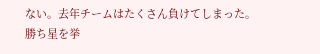ない。去年チームはたくさん負けてしまった。勝ち星を挙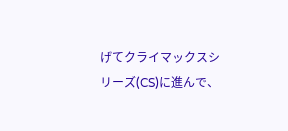げてクライマックスシリーズ(CS)に進んで、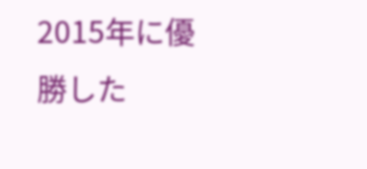2015年に優勝した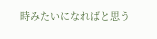時みたいになればと思う